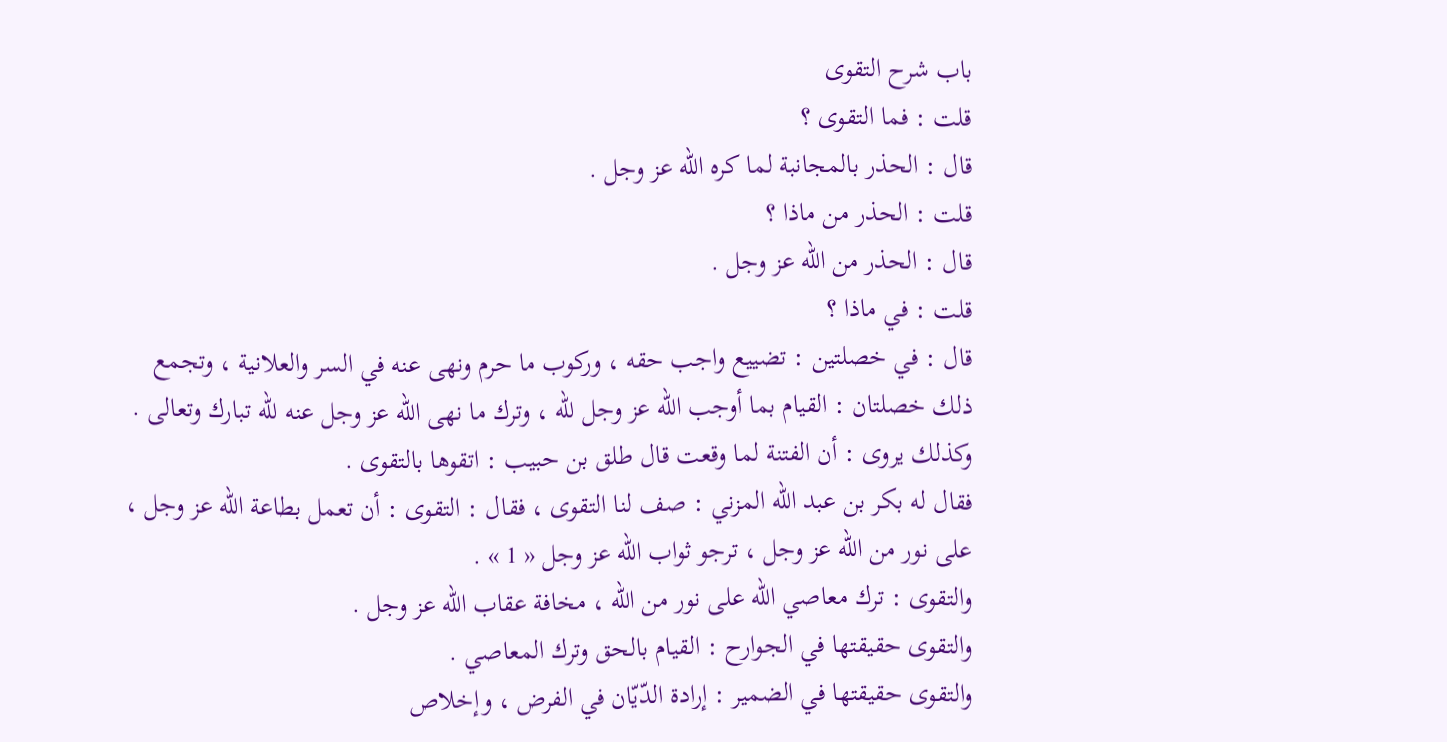باب شرح التقوى
قلت : فما التقوى ؟
قال : الحذر بالمجانبة لما كره اللّه عز وجل .
قلت : الحذر من ماذا ؟
قال : الحذر من اللّه عز وجل .
قلت : في ماذا ؟
قال : في خصلتين : تضييع واجب حقه ، وركوب ما حرم ونهى عنه في السر والعلانية ، وتجمع ذلك خصلتان : القيام بما أوجب اللّه عز وجل للّه ، وترك ما نهى اللّه عز وجل عنه للّه تبارك وتعالى .
وكذلك يروى : أن الفتنة لما وقعت قال طلق بن حبيب : اتقوها بالتقوى .
فقال له بكر بن عبد اللّه المزني : صف لنا التقوى ، فقال : التقوى : أن تعمل بطاعة اللّه عز وجل ، على نور من اللّه عز وجل ، ترجو ثواب اللّه عز وجل « 1 » .
والتقوى : ترك معاصي اللّه على نور من اللّه ، مخافة عقاب اللّه عز وجل .
والتقوى حقيقتها في الجوارح : القيام بالحق وترك المعاصي .
والتقوى حقيقتها في الضمير : إرادة الدّيّان في الفرض ، وإخلاص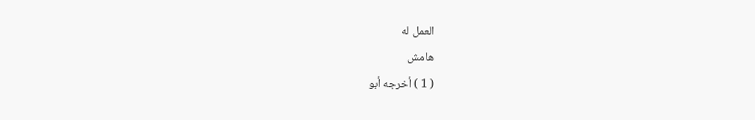العمل له
هامش
( 1 ) أخرجه أبو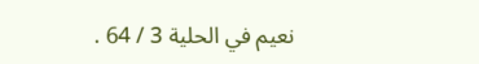نعيم في الحلية 3 / 64 .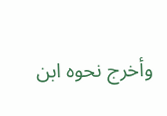وأخرج نحوه ابن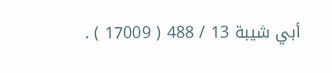أبي شيبة 13 / 488 ( 17009 ) .